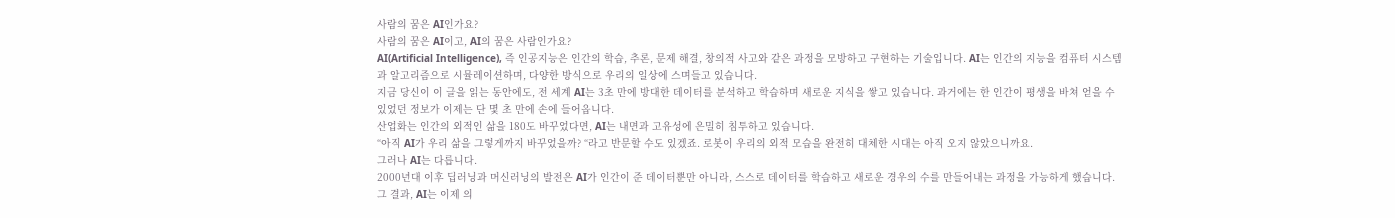사람의 꿈은 AI인가요?
사람의 꿈은 AI이고, AI의 꿈은 사람인가요?
AI(Artificial Intelligence), 즉 인공지능은 인간의 학습, 추론, 문제 해결, 창의적 사고와 같은 과정을 모방하고 구현하는 기술입니다. AI는 인간의 지능을 컴퓨터 시스템과 알고리즘으로 시뮬레이션하며, 다양한 방식으로 우리의 일상에 스며들고 있습니다.
지금 당신이 이 글을 읽는 동안에도, 전 세계 AI는 3초 만에 방대한 데이터를 분석하고 학습하며 새로운 지식을 쌓고 있습니다. 과거에는 한 인간이 평생을 바쳐 얻을 수 있었던 정보가 이제는 단 몇 초 만에 손에 들어옵니다.
산업화는 인간의 외적인 삶을 180도 바꾸었다면, AI는 내면과 고유성에 은밀히 침투하고 있습니다.
“아직 AI가 우리 삶을 그렇게까지 바꾸었을까? “라고 반문할 수도 있겠죠. 로봇이 우리의 외적 모습을 완전히 대체한 시대는 아직 오지 않았으니까요.
그러나 AI는 다릅니다.
2000년대 이후 딥러닝과 머신러닝의 발전은 AI가 인간이 준 데이터뿐만 아니라, 스스로 데이터를 학습하고 새로운 경우의 수를 만들어내는 과정을 가능하게 했습니다. 그 결과, AI는 이제 의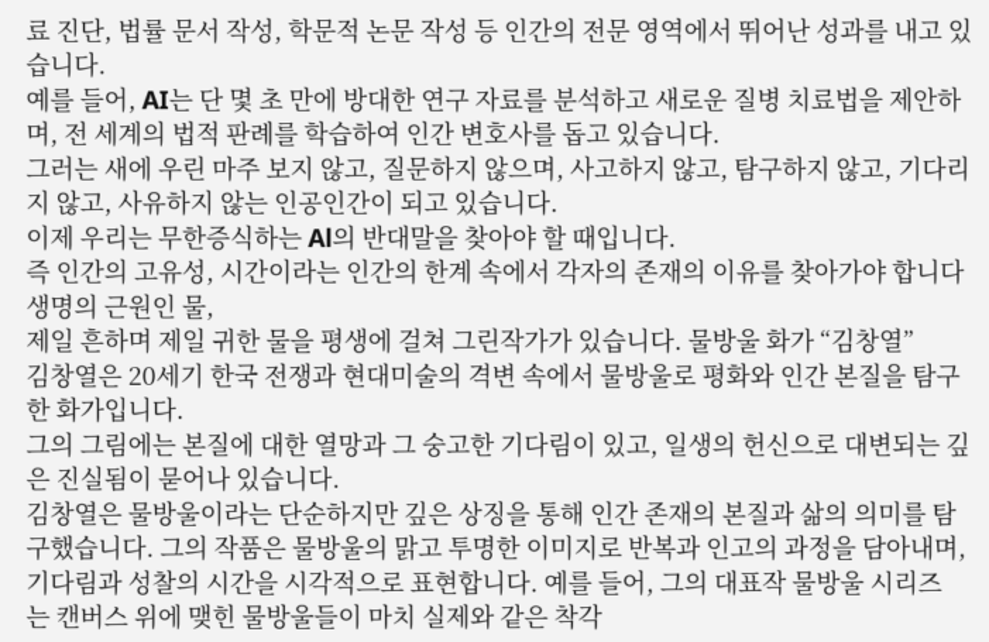료 진단, 법률 문서 작성, 학문적 논문 작성 등 인간의 전문 영역에서 뛰어난 성과를 내고 있습니다.
예를 들어, AI는 단 몇 초 만에 방대한 연구 자료를 분석하고 새로운 질병 치료법을 제안하며, 전 세계의 법적 판례를 학습하여 인간 변호사를 돕고 있습니다.
그러는 새에 우린 마주 보지 않고, 질문하지 않으며, 사고하지 않고, 탐구하지 않고, 기다리지 않고, 사유하지 않는 인공인간이 되고 있습니다.
이제 우리는 무한증식하는 Al의 반대말을 찾아야 할 때입니다.
즉 인간의 고유성, 시간이라는 인간의 한계 속에서 각자의 존재의 이유를 찾아가야 합니다
생명의 근원인 물,
제일 흔하며 제일 귀한 물을 평생에 걸쳐 그린작가가 있습니다. 물방울 화가 “김창열”
김창열은 20세기 한국 전쟁과 현대미술의 격변 속에서 물방울로 평화와 인간 본질을 탐구한 화가입니다.
그의 그림에는 본질에 대한 열망과 그 숭고한 기다림이 있고, 일생의 헌신으로 대변되는 깊은 진실됨이 묻어나 있습니다.
김창열은 물방울이라는 단순하지만 깊은 상징을 통해 인간 존재의 본질과 삶의 의미를 탐구했습니다. 그의 작품은 물방울의 맑고 투명한 이미지로 반복과 인고의 과정을 담아내며, 기다림과 성찰의 시간을 시각적으로 표현합니다. 예를 들어, 그의 대표작 물방울 시리즈
는 캔버스 위에 맺힌 물방울들이 마치 실제와 같은 착각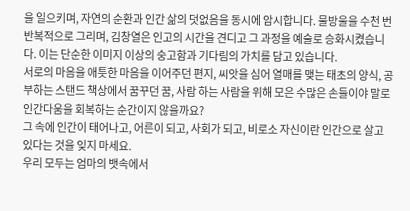을 일으키며, 자연의 순환과 인간 삶의 덧없음을 동시에 암시합니다. 물방울을 수천 번 반복적으로 그리며, 김창열은 인고의 시간을 견디고 그 과정을 예술로 승화시켰습니다. 이는 단순한 이미지 이상의 숭고함과 기다림의 가치를 담고 있습니다.
서로의 마음을 애틋한 마음을 이어주던 편지, 씨앗을 심어 열매를 맺는 태초의 양식, 공부하는 스탠드 책상에서 꿈꾸던 꿈, 사람 하는 사람을 위해 모은 수많은 손들이야 말로 인간다움을 회복하는 순간이지 않을까요?
그 속에 인간이 태어나고, 어른이 되고, 사회가 되고, 비로소 자신이란 인간으로 살고 있다는 것을 잊지 마세요.
우리 모두는 엄마의 뱃속에서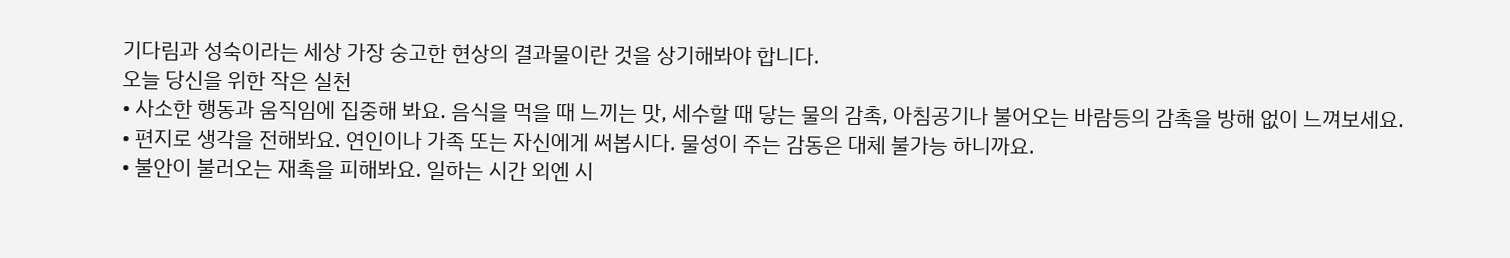기다림과 성숙이라는 세상 가장 숭고한 현상의 결과물이란 것을 상기해봐야 합니다.
오늘 당신을 위한 작은 실천
• 사소한 행동과 움직임에 집중해 봐요. 음식을 먹을 때 느끼는 맛, 세수할 때 닿는 물의 감촉, 아침공기나 불어오는 바람등의 감촉을 방해 없이 느껴보세요.
• 편지로 생각을 전해봐요. 연인이나 가족 또는 자신에게 써봅시다. 물성이 주는 감동은 대체 불가능 하니까요.
• 불안이 불러오는 재촉을 피해봐요. 일하는 시간 외엔 시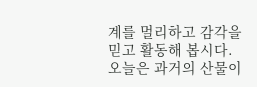계를 멀리하고 감각을 믿고 활동해 봅시다.
오늘은 과거의 산물이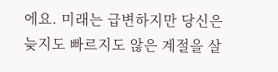에요. 미래는 급변하지만 당신은 늦지도 빠르지도 않은 계절을 살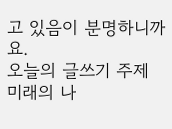고 있음이 분명하니까요.
오늘의 글쓰기 주제
미래의 나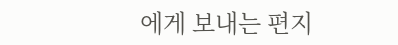에게 보내는 편지